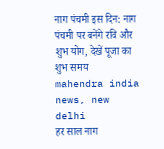नाग पंचमी इस दिन: नाग पंचमी पर बनेंगे रवि और शुभ योग, देखें पूजा का शुभ समय
mahendra india news, new delhi
हर साल नाग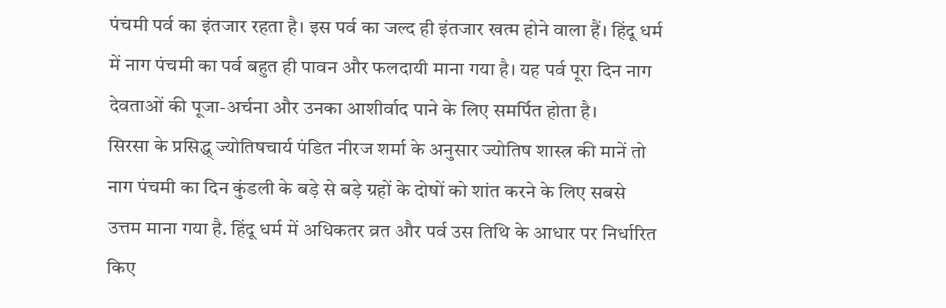पंचमी पर्व का इंतजार रहता है। इस पर्व का जल्द ही इंतजार खत्म होने वाला हैं। हिंदू धर्म में नाग पंचमी का पर्व बहुत ही पावन और फलदायी माना गया है। यह पर्व पूरा दिन नाग देवताओं की पूजा-अर्चना और उनका आशीर्वाद पाने के लिए समर्पित होता है।
सिरसा के प्रसिद्ध् ज्योतिषचार्य पंडित नीरज शर्मा के अनुसार ज्योतिष शास्त्र की मानें तो नाग पंचमी का दिन कुंडली के बड़े से बड़े ग्रहों के दोषों को शांत करने के लिए सबसे उत्तम माना गया है. हिंदू धर्म में अधिकतर व्रत और पर्व उस तिथि के आधार पर निर्धारित किए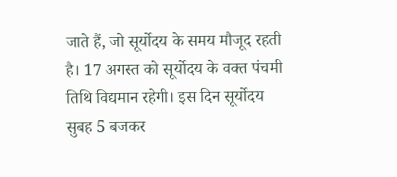जाते हैं, जो सूर्योदय के समय मौजूद रहती है। 17 अगस्त को सूर्योदय के वक्त पंचमी तिथि विद्यमान रहेगी। इस दिन सूर्योदय सुबह 5 बजकर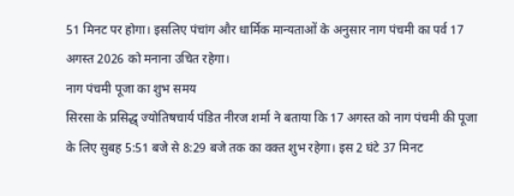51 मिनट पर होगा। इसलिए पंचांग और धार्मिक मान्यताओं के अनुसार नाग पंचमी का पर्व 17 अगस्त 2026 को मनाना उचित रहेगा।
नाग पंचमी पूजा का शुभ समय
सिरसा के प्रसिद्ध् ज्योतिषचार्य पंडित नीरज शर्मा ने बताया कि 17 अगस्त को नाग पंचमी की पूजा के लिए सुबह 5:51 बजे से 8:29 बजे तक का वक्त शुभ रहेगा। इस 2 घंटे 37 मिनट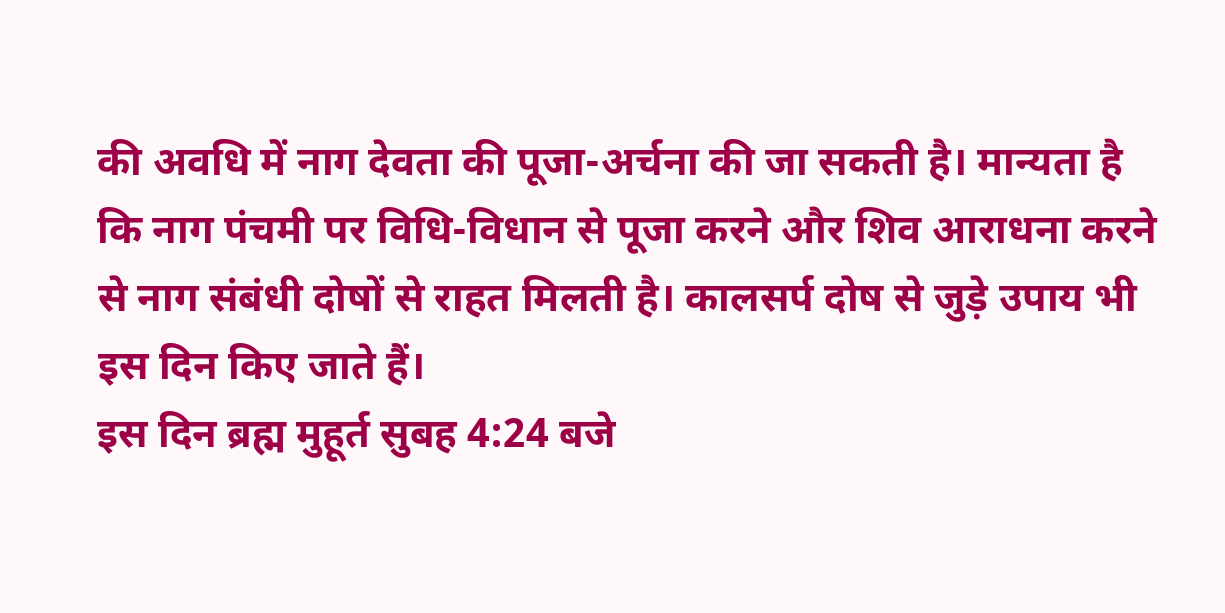की अवधि में नाग देवता की पूजा-अर्चना की जा सकती है। मान्यता है कि नाग पंचमी पर विधि-विधान से पूजा करने और शिव आराधना करने से नाग संबंधी दोषों से राहत मिलती है। कालसर्प दोष से जुड़े उपाय भी इस दिन किए जाते हैं।
इस दिन ब्रह्म मुहूर्त सुबह 4:24 बजे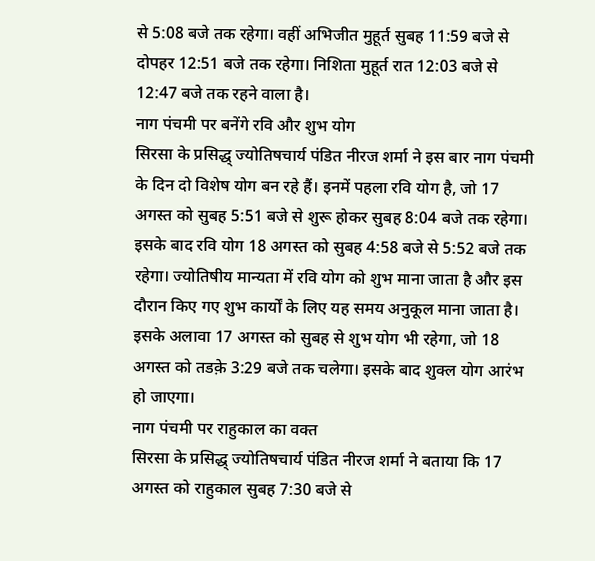से 5:08 बजे तक रहेगा। वहीं अभिजीत मुहूर्त सुबह 11:59 बजे से दोपहर 12:51 बजे तक रहेगा। निशिता मुहूर्त रात 12:03 बजे से 12:47 बजे तक रहने वाला है।
नाग पंचमी पर बनेंगे रवि और शुभ योग
सिरसा के प्रसिद्ध् ज्योतिषचार्य पंडित नीरज शर्मा ने इस बार नाग पंचमी के दिन दो विशेष योग बन रहे हैं। इनमें पहला रवि योग है, जो 17 अगस्त को सुबह 5:51 बजे से शुरू होकर सुबह 8:04 बजे तक रहेगा। इसके बाद रवि योग 18 अगस्त को सुबह 4:58 बजे से 5:52 बजे तक रहेगा। ज्योतिषीय मान्यता में रवि योग को शुभ माना जाता है और इस दौरान किए गए शुभ कार्यों के लिए यह समय अनुकूल माना जाता है।
इसके अलावा 17 अगस्त को सुबह से शुभ योग भी रहेगा, जो 18 अगस्त को तडक़े 3:29 बजे तक चलेगा। इसके बाद शुक्ल योग आरंभ हो जाएगा।
नाग पंचमी पर राहुकाल का वक्त
सिरसा के प्रसिद्ध् ज्योतिषचार्य पंडित नीरज शर्मा ने बताया कि 17 अगस्त को राहुकाल सुबह 7:30 बजे से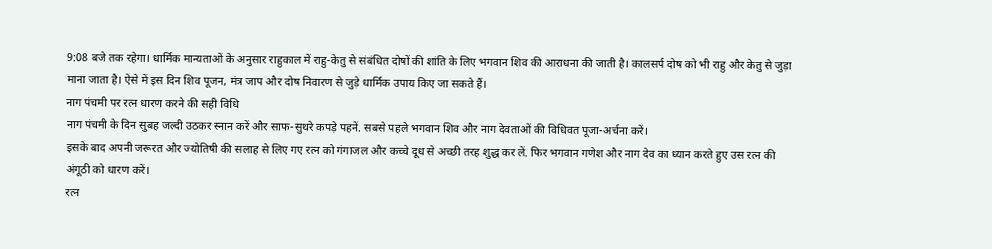9:08 बजे तक रहेगा। धार्मिक मान्यताओं के अनुसार राहुकाल में राहु-केतु से संबंधित दोषों की शांति के लिए भगवान शिव की आराधना की जाती है। कालसर्प दोष को भी राहु और केतु से जुड़ा माना जाता है। ऐसे में इस दिन शिव पूजन, मंत्र जाप और दोष निवारण से जुड़े धार्मिक उपाय किए जा सकते हैं।
नाग पंचमी पर रत्न धारण करने की सही विधि
नाग पंचमी के दिन सुबह जल्दी उठकर स्नान करें और साफ-सुथरे कपड़े पहनें. सबसे पहले भगवान शिव और नाग देवताओं की विधिवत पूजा-अर्चना करें।
इसके बाद अपनी जरूरत और ज्योतिषी की सलाह से लिए गए रत्न को गंगाजल और कच्चे दूध से अच्छी तरह शुद्ध कर लें. फिर भगवान गणेश और नाग देव का ध्यान करते हुए उस रत्न की अंगूठी को धारण करें।
रत्न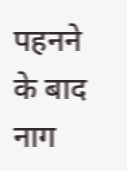पहनने के बाद नाग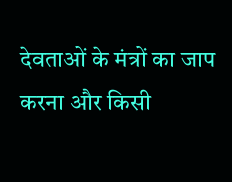देवताओं के मंत्रों का जाप करना और किसी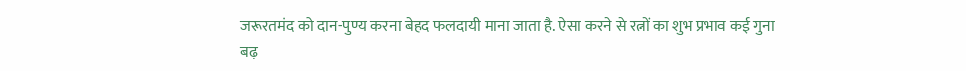जरूरतमंद को दान-पुण्य करना बेहद फलदायी माना जाता है. ऐसा करने से रत्नों का शुभ प्रभाव कई गुना बढ़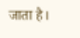जाता है।